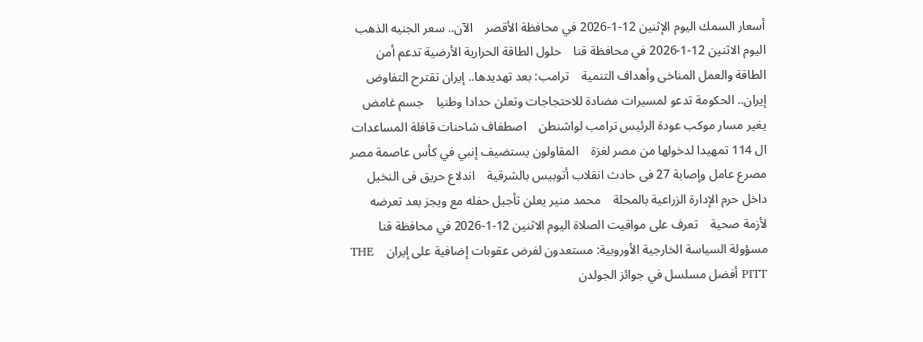أسعار السمك اليوم الإثنين 12-1-2026 في محافظة الأقصر    الآن.. سعر الجنيه الذهب اليوم الاثنين 12-1-2026 في محافظة قنا    حلول الطاقة الحرارية الأرضية تدعم أمن الطاقة والعمل المناخى وأهداف التنمية    ترامب: بعد تهديدها.. إيران تقترح التفاوض    إيران.. الحكومة تدعو لمسيرات مضادة للاحتجاجات وتعلن حدادا وطنيا    جسم غامض يغير مسار موكب عودة الرئيس ترامب لواشنطن    اصطفاف شاحنات قافلة المساعدات ال 114 تمهيدا لدخولها من مصر لغزة    المقاولون يستضيف إنبي في كأس عاصمة مصر    مصرع عامل وإصابة 27 فى حادث انقلاب أتوبيس بالشرقية    اندلاع حريق فى النخيل داخل حرم الإدارة الزراعية بالمحلة    محمد منير يعلن تأجيل حفله مع ويجز بعد تعرضه لأزمة صحية    تعرف على مواقيت الصلاة اليوم الاثنين 12-1-2026 في محافظة قنا    مسؤولة السياسة الخارجية الأوروبية: مستعدون لفرض عقوبات إضافية على إيران    THE PITT أفضل مسلسل في جوائز الجولدن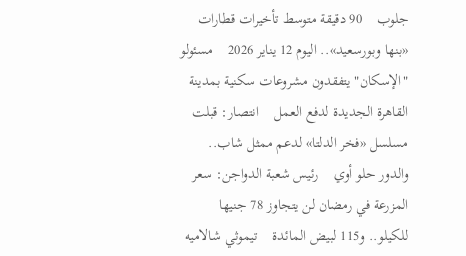جلوب    90 دقيقة متوسط تأخيرات قطارات «بنها وبورسعيد».. اليوم 12 يناير 2026    مسئولو "الإسكان" يتفقدون مشروعات سكنية بمدينة القاهرة الجديدة لدفع العمل    انتصار: قبلت مسلسل «فخر الدلتا» لدعم ممثل شاب.. والدور حلو أوي    رئيس شعبة الدواجن: سعر المزرعة في رمضان لن يتجاوز 78 جنيها للكيلو.. و115 لبيض المائدة    تيموثي شالاميه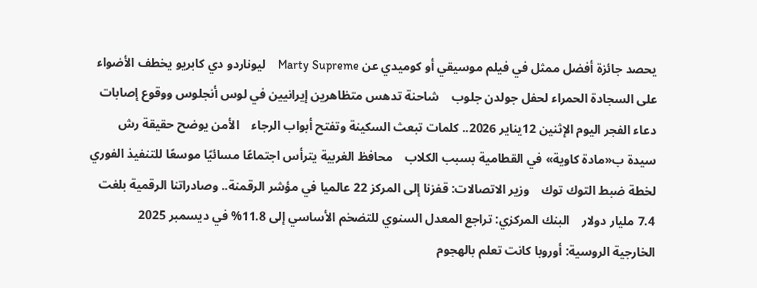يحصد جائزة أفضل ممثل في فيلم موسيقي أو كوميدي عن Marty Supreme    ليوناردو دي كابريو يخطف الأضواء على السجادة الحمراء لحفل جولدن جلوب    شاحنة تدهس متظاهرين إيرانيين في لوس أنجلوس ووقوع إصابات    دعاء الفجر اليوم الإثنين 12يناير 2026.. كلمات تبعث السكينة وتفتح أبواب الرجاء    الأمن يوضح حقيقة رش سيدة ب«مادة كاوية» في القطامية بسبب الكلاب    محافظ الغربية يترأس اجتماعًا مسائيًا موسعًا للتنفيذ الفوري لخطة ضبط التوك توك    وزير الاتصالات: قفزنا إلى المركز 22 عالميا في مؤشر الرقمنة.. وصادراتنا الرقمية بلغت 7.4 مليار دولار    البنك المركزي: تراجع المعدل السنوي للتضخم الأساسي إلى 11.8% في ديسمبر 2025    الخارجية الروسية: أوروبا كانت تعلم بالهجوم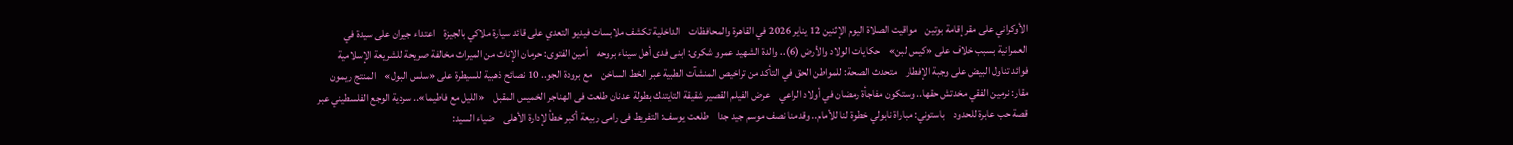الأوكراني على مقر إقامة بوتين    مواقيت الصلاة اليوم الإثنين 12 يناير 2026 في القاهرة والمحافظات    الداخلية تكشف ملابسات فيديو التعدي على قائد سيارة ملاكي بالجيزة    اعتداء جيران على سيدة في العمرانية بسبب خلاف على «كيس لبن»    حكايات الولاد والأرض (6).. والدة الشهيد عمرو شكرى: ابنى فدى أهل سيناء بروحه    أمين الفتوى: حرمان الإناث من الميراث مخالفة صريحة للشريعة الإسلامية    فوائد تناول البيض على وجبة الإفطار    متحدث الصحة: للمواطن الحق في التأكد من تراخيص المنشآت الطبية عبر الخط الساخن    مع برودة الجو.. 10 نصائح ذهبية للسيطرة على «سلس البول»    المنتج ريمون مقار: نرمين الفقي مخدتش حقها.. وستكون مفاجأة رمضان في أولاد الراعي    عرض الفيلم القصير شقيقة التايتنك بطولة عدنان طلعت فى الهناجر الخميس المقبل    «الليل مع فاطيما».. سردية الوجع الفلسطيني عبر قصة حب عابرة للحدود    باستوني: مباراة نابولي خطوة لنا للأمام.. وقدمنا نصف موسم جيد جدا    طلعت يوسف: التفريط فى رامى ربيعة أكبر خطأ لإدارة الأهلى    ضياء السيد: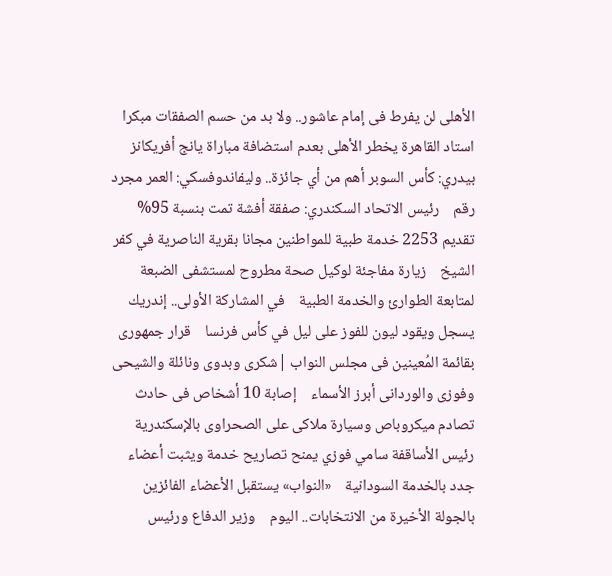الأهلى لن يفرط فى إمام عاشور.. ولا بد من حسم الصفقات مبكرا    استاد القاهرة يخطر الأهلى بعدم استضافة مباراة يانج أفريكانز    بيدري: كأس السوبر أهم من أي جائزة.. وليفاندوفسكي: العمر مجرد رقم    رئيس الاتحاد السكندري: صفقة أفشة تمت بنسبة 95%    تقديم 2253 خدمة طبية للمواطنين مجانا بقرية الناصرية في كفر الشيخ    زيارة مفاجئة لوكيل صحة مطروح لمستشفى الضبعة لمتابعة الطوارئ والخدمة الطبية    في المشاركة الأولى.. إندريك يسجل ويقود ليون للفوز على ليل في كأس فرنسا    قرار جمهورى بقائمة المُعينين فى مجلس النواب |شكرى وبدوى ونائلة والشيحى وفوزى والوردانى أبرز الأسماء    إصابة 10 أشخاص فى حادث تصادم ميكروباص وسيارة ملاكى على الصحراوى بالإسكندرية    رئيس الأساقفة سامي فوزي يمنح تصاريح خدمة ويثبت أعضاء جدد بالخدمة السودانية    «النواب» يستقبل الأعضاء الفائزين بالجولة الأخيرة من الانتخابات.. اليوم    وزير الدفاع ورئيس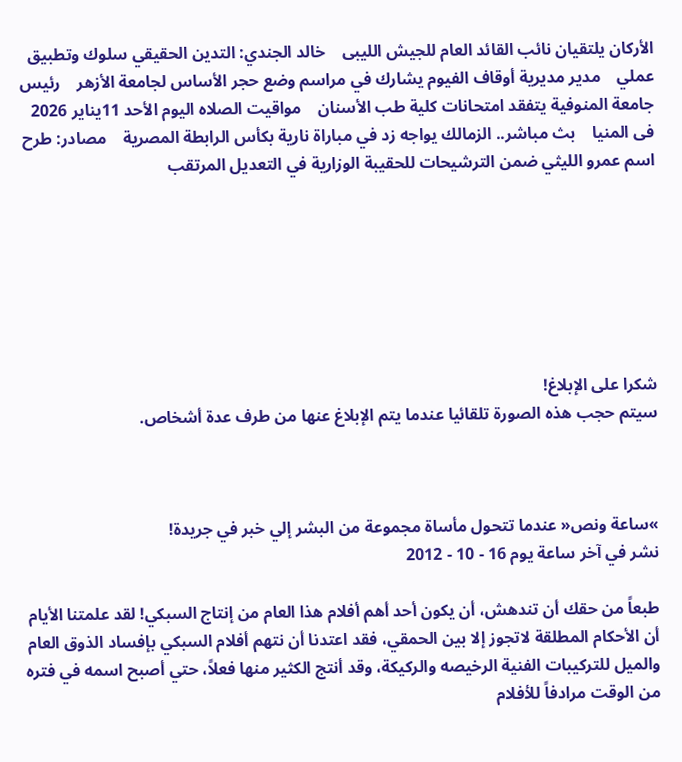الأركان يلتقيان نائب القائد العام للجيش الليبى    خالد الجندي: التدين الحقيقي سلوك وتطبيق عملي    مدير مديرية أوقاف الفيوم يشارك في مراسم وضع حجر الأساس لجامعة الأزهر    رئيس جامعة المنوفية يتفقد امتحانات كلية طب الأسنان    مواقيت الصلاه اليوم الأحد 11يناير 2026 فى المنيا    بث مباشر.. الزمالك يواجه زد في مباراة نارية بكأس الرابطة المصرية    مصادر: طرح اسم عمرو الليثي ضمن الترشيحات للحقيبة الوزارية في التعديل المرتقب







شكرا على الإبلاغ!
سيتم حجب هذه الصورة تلقائيا عندما يتم الإبلاغ عنها من طرف عدة أشخاص.



»ساعة ونص« عندما تتحول مأساة مجموعة من البشر إلي خبر في جريدة!
نشر في آخر ساعة يوم 16 - 10 - 2012

طبعاً من حقك أن تندهش، أن يكون أحد أهم أفلام هذا العام من إنتاج السبكي! لقد علمتنا الأيام أن الأحكام المطلقة لاتجوز إلا بين الحمقي، فقد اعتدنا أن نتهم أفلام السبكي بإفساد الذوق العام والميل للتركيبات الفنية الرخيصه والركيكة، وقد أنتج الكثير منها فعلاً، حتي أصبح اسمه في فتره من الوقت مرادفاً للأفلام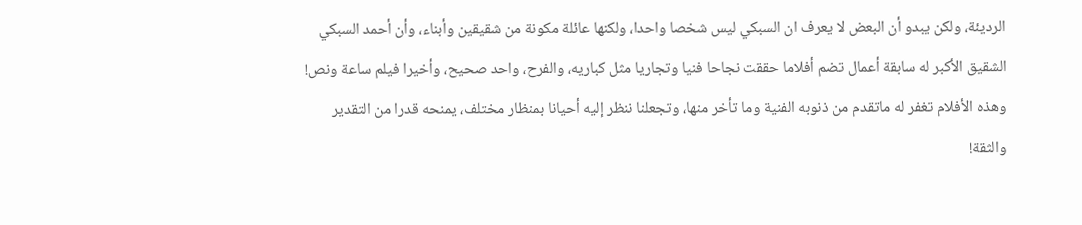الرديئة، ولكن يبدو أن البعض لا يعرف ان السبكي ليس شخصا واحدا، ولكنها عائلة مكونة من شقيقين وأبناء، وأن أحمد السبكي الشقيق الأكبر له سابقة أعمال تضم أفلاما حققت نجاحا فنيا وتجاريا مثل كباريه، والفرح، واحد صحيح، وأخيرا فيلم ساعة ونص! وهذه الأفلام تغفر له ماتقدم من ذنوبه الفنية وما تأخر منها، وتجعلنا ننظر إليه أحيانا بمنظار مختلف، يمنحه قدرا من التقدير والثقة!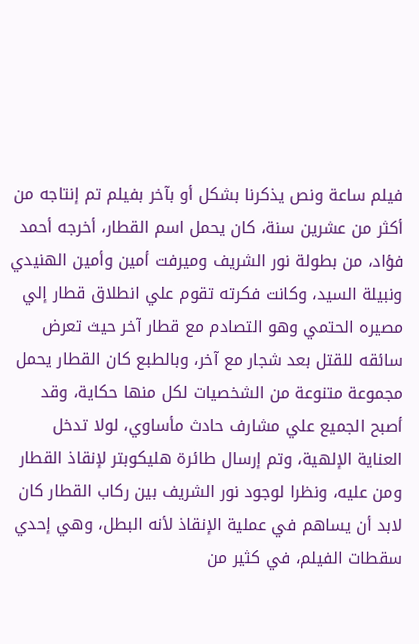فيلم ساعة ونص يذكرنا بشكل أو بآخر بفيلم تم إنتاجه من أكثر من عشرين سنة، كان يحمل اسم القطار، أخرجه أحمد فؤاد، من بطولة نور الشريف وميرفت أمين وأمين الهنيدي ونبيلة السيد، وكانت فكرته تقوم علي انطلاق قطار إلي مصيره الحتمي وهو التصادم مع قطار آخر حيث تعرض سائقه للقتل بعد شجار مع آخر، وبالطبع كان القطار يحمل مجموعة متنوعة من الشخصيات لكل منها حكاية، وقد أصبح الجميع علي مشارف حادث مأساوي، لولا تدخل العناية الإلهية، وتم إرسال طائرة هليكوبتر لإنقاذ القطار ومن عليه، ونظرا لوجود نور الشريف بين ركاب القطار كان لابد أن يساهم في عملية الإنقاذ لأنه البطل، وهي إحدي سقطات الفيلم، في كثير من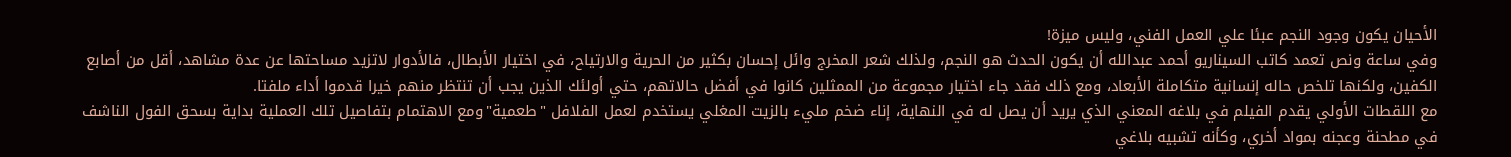الأحيان يكون وجود النجم عبئا علي العمل الفني، وليس ميزة!
وفي ساعة ونص تعمد كاتب السيناريو أحمد عبدالله أن يكون الحدث هو النجم، ولذلك شعر المخرج وائل إحسان بكثير من الحرية والارتياح، في اختيار الأبطال، فالأدوار لاتزيد مساحتها عن عدة مشاهد، أقل من أصابع الكفين، ولكنها تلخص حاله إنسانية متكاملة الأبعاد، ومع ذلك فقد جاء اختيار مجموعة من الممثلين كانوا في أفضل حالاتهم، حتي أولئك الذين يجب أن تنتظر منهم خيرا قدموا أداء ملفتا.
مع اللقطات الأولي يقدم الفيلم في بلاغه المعني الذي يريد أن يصل له في النهاية، إناء ضخم مليء بالزيت المغلي يستخدم لعمل الفلافل "طعمية"ومع الاهتمام بتفاصيل تلك العملية بداية بسحق الفول الناشف في مطحنة وعجنه بمواد أخري، وكأنه تشبيه بلاغي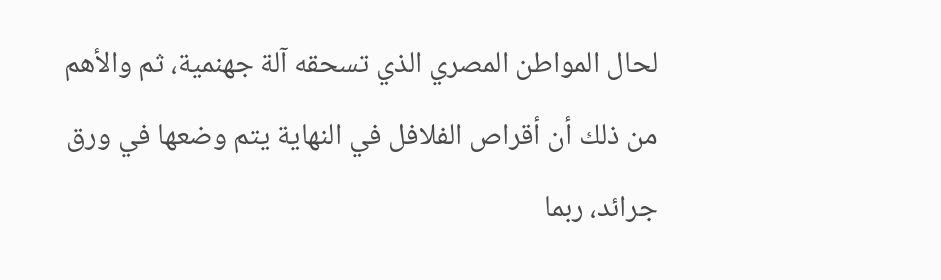لحال المواطن المصري الذي تسحقه آلة جهنمية، ثم والأهم من ذلك أن أقراص الفلافل في النهاية يتم وضعها في ورق جرائد، ربما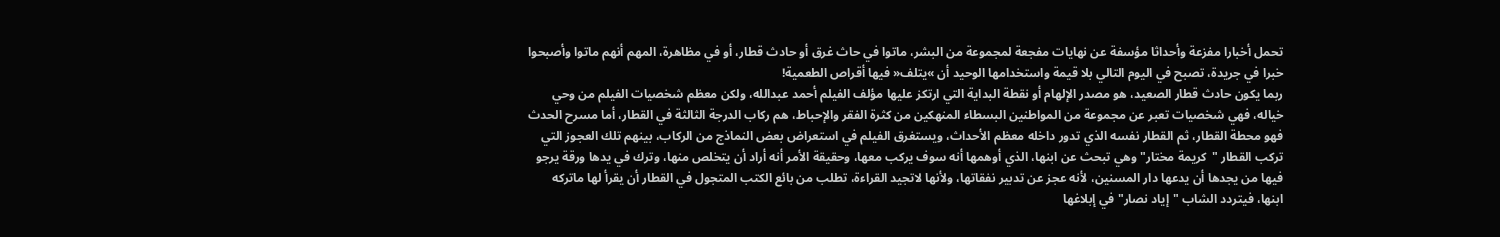تحمل أخبارا مفزعة وأحداثا مؤسفة عن نهايات مفجعة لمجموعة من البشر، ماتوا في حاث غرق أو حادث قطار، أو في مظاهرة، المهم أنهم ماتوا وأصبحوا خبرا في جريدة، تصبح في اليوم التالي بلا قيمة واستخدامها الوحيد أن »يتلف« فيها أقراص الطعمية!
ربما يكون حادث قطار الصعيد، هو مصدر الإلهام أو نقطة البداية التي ارتكز عليها مؤلف الفيلم أحمد عبدالله، ولكن معظم شخصيات الفيلم من وحي خياله، فهي شخصيات تعبر عن مجموعة من المواطنين البسطاء المنهكين من كثرة الفقر والإحباط، هم ركاب الدرجة الثالثة في القطار، أما مسرح الحدث فهو محطة القطار، ثم القطار نفسه الذي تدور داخله معظم الأحداث، ويستغرق الفيلم في استعراض بعض النماذج من الركاب، بينهم تلك العجوز التي تركب القطار "كريمة مختار" وهي تبحث عن ابنها، الذي أوهمها أنه سوف يركب معها، وحقيقة الأمر أنه أراد أن يتخلص منها، وترك في يدها ورقة يرجو فيها من يجدها أن يدعها دار المسنين، لأنه عجز عن تدبير نفقاتها، ولأنها لاتجيد القراءة، تطلب من بائع الكتب المتجول في القطار أن يقرأ لها ماتركه ابنها، فيتردد الشاب "إياد نصار" في إبلاغها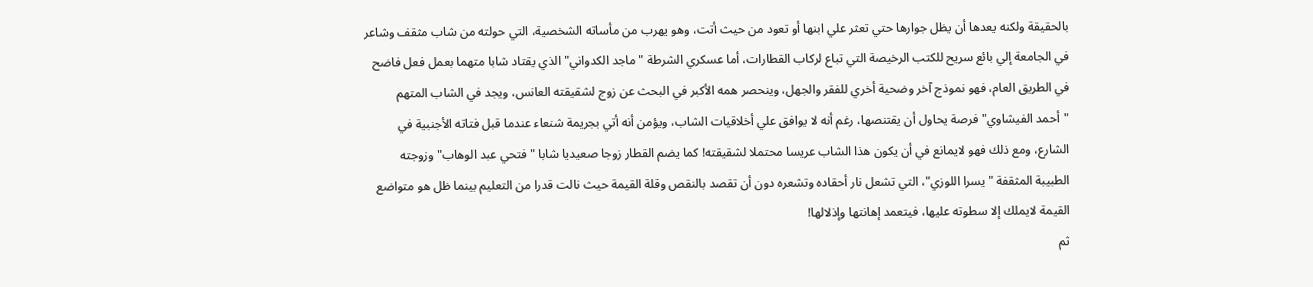بالحقيقة ولكنه يعدها أن يظل جوارها حتي تعثر علي ابنها أو تعود من حيث أتت، وهو يهرب من مأساته الشخصية، التي حولته من شاب مثقف وشاعر في الجامعة إلي بائع سريح للكتب الرخيصة التي تباع لركاب القطارات، أما عسكري الشرطة "ماجد الكدواني" الذي يقتاد شابا متهما بعمل فعل فاضح في الطريق العام، فهو نموذج آخر وضحية أخري للفقر والجهل، وينحصر همه الأكبر في البحث عن زوج لشقيقته العانس، ويجد في الشاب المتهم "أحمد الفيشاوي" فرصة يحاول أن يقتنصها، رغم أنه لا يوافق علي أخلاقيات الشاب، ويؤمن أنه أتي بجريمة شنعاء عندما قبل فتاته الأجنبية في الشارع، ومع ذلك فهو لايمانع في أن يكون هذا الشاب عريسا محتملا لشقيقته! كما يضم القطار زوجا صعيديا شابا " فتحي عبد الوهاب" وزوجته الطبيبة المثقفة "يسرا اللوزي"، التي تشعل نار أحقاده وتشعره دون أن تقصد بالنقص وقلة القيمة حيث نالت قدرا من التعليم بينما ظل هو متواضع القيمة لايملك إلا سطوته عليها، فيتعمد إهانتها وإذلالها!
ثم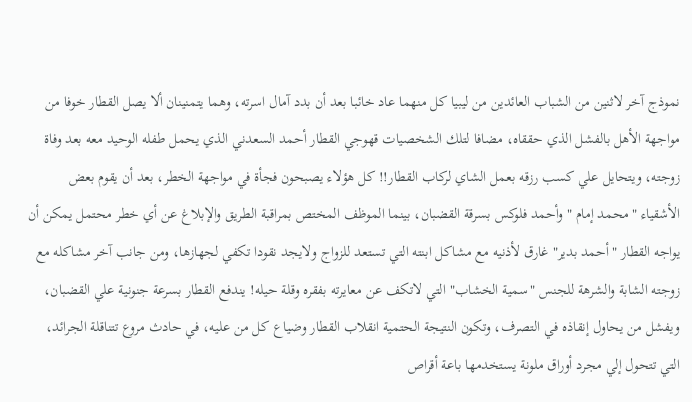نموذج آخر لاثنين من الشباب العائدين من ليبيا كل منهما عاد خائبا بعد أن بدد آمال اسرته، وهما يتمنينان ألا يصل القطار خوفا من مواجهة الأهل بالفشل الذي حققاه، مضافا لتلك الشخصيات قهوجي القطار أحمد السعدني الذي يحمل طفله الوحيد معه بعد وفاة زوجته، ويتحايل علي كسب رزقه بعمل الشاي لركاب القطار!! كل هؤلاء يصبحون فجأة في مواجهة الخطر، بعد أن يقوم بعض الأشقياء "محمد إمام " وأحمد فلوكس بسرقة القضبان، بينما الموظف المختص بمراقبة الطريق والإبلاغ عن أي خطر محتمل يمكن أن يواجه القطار "أحمد بدير" غارق لأذنيه مع مشاكل ابنته التي تستعد للزواج ولايجد نقودا تكفي لجهازها، ومن جانب آخر مشاكله مع زوجته الشابة والشرهة للجنس "سمية الخشاب" التي لاتكف عن معايرته بفقره وقلة حيله! يندفع القطار بسرعة جنونية علي القضبان، ويفشل من يحاول إنقاذه في التصرف، وتكون النتيجة الحتمية انقلاب القطار وضياع كل من عليه، في حادث مروع تتناقلة الجرائد، التي تتحول إلي مجرد أوراق ملونة يستخدمها باعة أقراص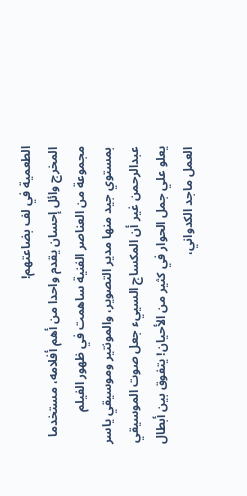الطعمية في لف بضاعتهم!
المخرج وائل إحسان يقدم واحدا من أهم أفلامه، مستخدما مجموعة من العناصر الفنية ساهمت في ظهور الفيلم بمستوي جيد منها مدير التصوير، والمونتير وموسيقي ياسر عبدالرحمن غير أن المكساج السييء جعل صوت الموسيقي يعلو علي جمل الحوار في كثير من الأحيان! يتفوق بين أبطال العمل ماجد الكدواني،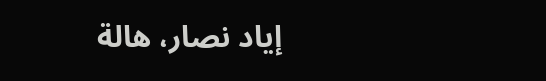إياد نصار، هالة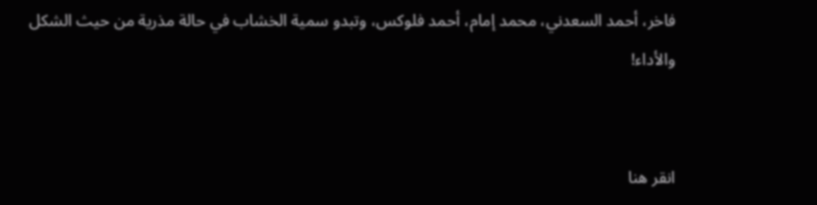فاخر، أحمد السعدني، محمد إمام، أحمد فلوكس، وتبدو سمية الخشاب في حالة مذرية من حيث الشكل والأداء!


انقر هنا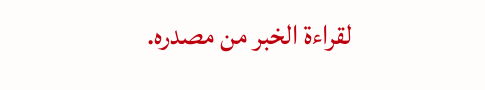لقراءة الخبر من مصدره.